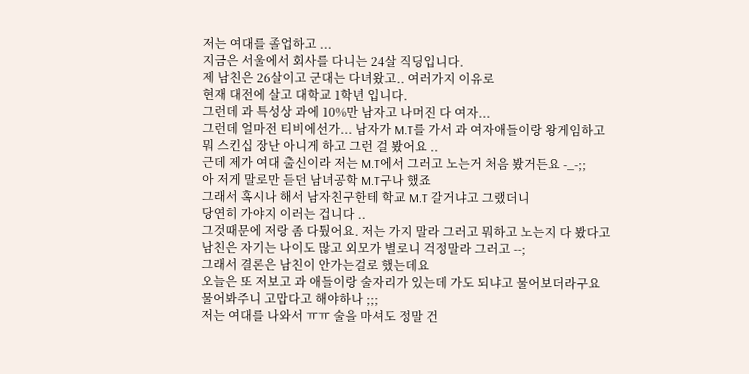저는 여대를 졸업하고 ...
지금은 서울에서 회사를 다니는 24살 직딩입니다.
제 남친은 26살이고 군대는 다녀왔고.. 여러가지 이유로
현재 대전에 살고 대학교 1학년 입니다.
그런데 과 특성상 과에 10%만 남자고 나머진 다 여자...
그런데 얼마전 티비에선가... 남자가 M.T를 가서 과 여자애들이랑 왕게임하고
뭐 스킨십 장난 아니게 하고 그런 걸 봤어요 ..
근데 제가 여대 출신이라 저는 M.T에서 그러고 노는거 처음 봤거든요 -_-;;
아 저게 말로만 듣던 남녀공학 M.T구나 했죠
그래서 혹시나 해서 남자친구한테 학교 M.T 갈거냐고 그랬더니
당연히 가야지 이러는 겁니다 ..
그것때문에 저랑 좀 다퉜어요. 저는 가지 말라 그러고 뭐하고 노는지 다 봤다고
남친은 자기는 나이도 많고 외모가 별로니 걱정말라 그러고 --;
그래서 결론은 남친이 안가는걸로 했는데요
오늘은 또 저보고 과 애들이랑 술자리가 있는데 가도 되냐고 물어보더라구요
물어봐주니 고맙다고 해야하나 ;;;
저는 여대를 나와서 ㅠㅠ 술을 마셔도 정말 건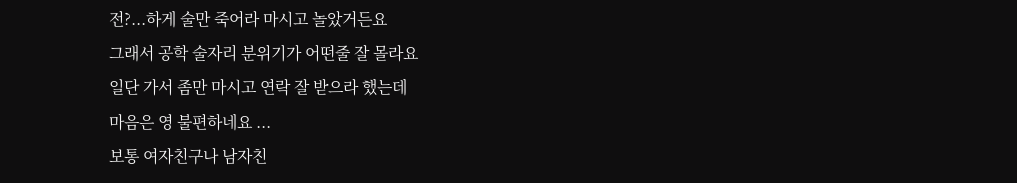전?...하게 술만 죽어라 마시고 놀았거든요
그래서 공학 술자리 분위기가 어떤줄 잘 몰라요
일단 가서 좀만 마시고 연락 잘 받으라 했는데
마음은 영 불편하네요 ...
보통 여자친구나 남자친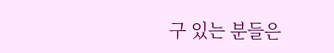구 있는 분들은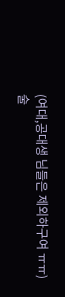(여대,공대생 님들은 제외하구여 ㅠㅠ)
술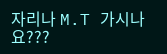자리나 M.T 가시나요???